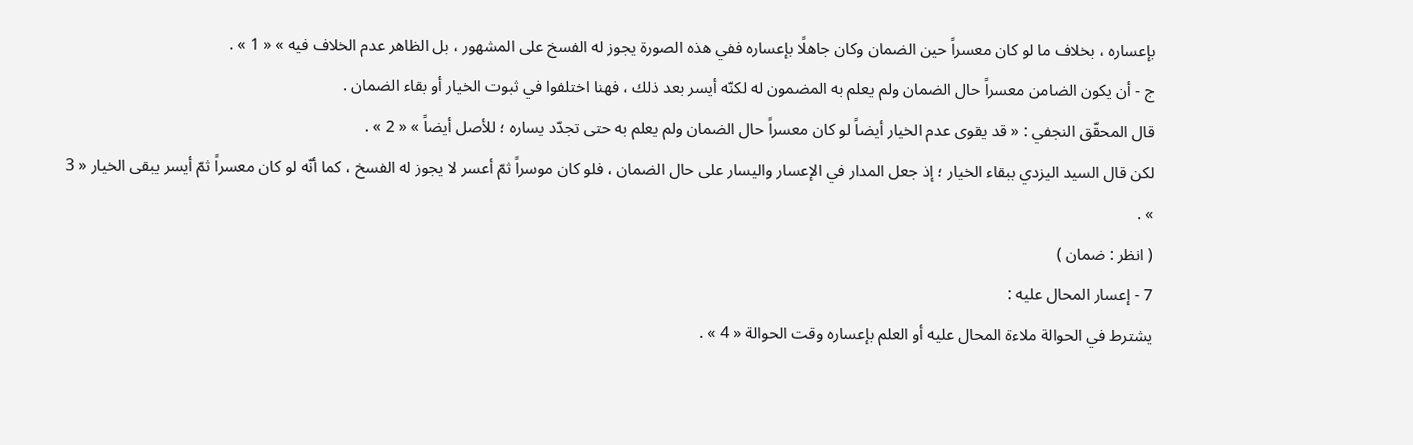بإعساره ، بخلاف ما لو كان معسراً حين الضمان وكان جاهلًا بإعساره ففي هذه الصورة يجوز له الفسخ على المشهور ، بل الظاهر عدم الخلاف فيه » « 1 » .
ج - أن يكون الضامن معسراً حال الضمان ولم يعلم به المضمون له لكنّه أيسر بعد ذلك ، فهنا اختلفوا في ثبوت الخيار أو بقاء الضمان .
قال المحقّق النجفي : « قد يقوى عدم الخيار أيضاً لو كان معسراً حال الضمان ولم يعلم به حتى تجدّد يساره ؛ للأصل أيضاً » « 2 » .
لكن قال السيد اليزدي ببقاء الخيار ؛ إذ جعل المدار في الإعسار واليسار على حال الضمان ، فلو كان موسراً ثمّ أعسر لا يجوز له الفسخ ، كما أنّه لو كان معسراً ثمّ أيسر يبقى الخيار « 3 » .
( انظر : ضمان )
7 - إعسار المحال عليه :
يشترط في الحوالة ملاءة المحال عليه أو العلم بإعساره وقت الحوالة « 4 » .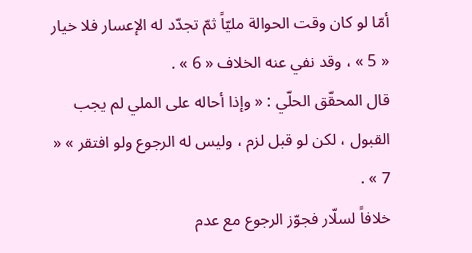أمّا لو كان وقت الحوالة مليّاً ثمّ تجدّد له الإعسار فلا خيار « 5 » ، وقد نفي عنه الخلاف « 6 » .
قال المحقّق الحلّي : « وإذا أحاله على الملي لم يجب القبول ، لكن لو قبل لزم ، وليس له الرجوع ولو افتقر » « 7 » .
خلافاً لسلّار فجوّز الرجوع مع عدم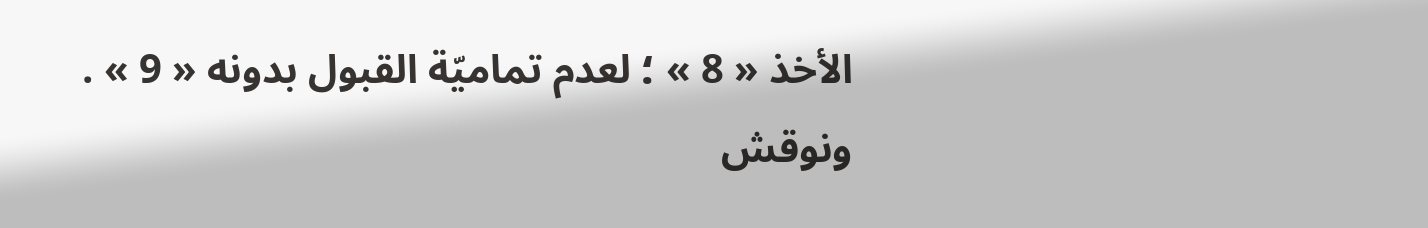الأخذ « 8 » ؛ لعدم تماميّة القبول بدونه « 9 » .
ونوقش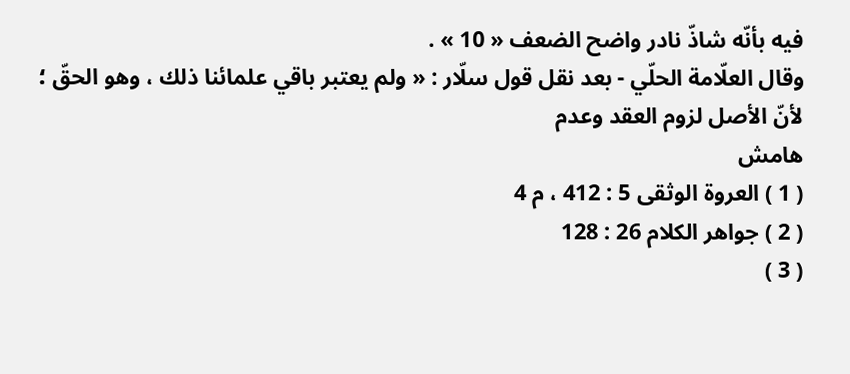فيه بأنّه شاذّ نادر واضح الضعف « 10 » .
وقال العلّامة الحلّي - بعد نقل قول سلّار : « ولم يعتبر باقي علمائنا ذلك ، وهو الحقّ ؛ لأنّ الأصل لزوم العقد وعدم
هامش
( 1 ) العروة الوثقى 5 : 412 ، م 4
( 2 ) جواهر الكلام 26 : 128
( 3 )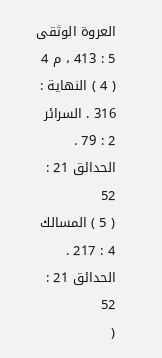العروة الوثقى 5 : 413 ، م 4
( 4 ) النهاية : 316 . السرائر 2 : 79 . الحدائق 21 : 52
( 5 ) المسالك 4 : 217 . الحدائق 21 : 52
(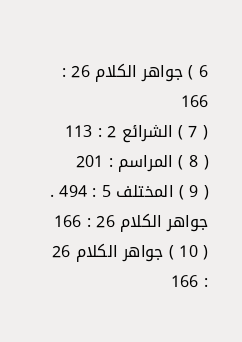6 ) جواهر الكلام 26 : 166
( 7 ) الشرائع 2 : 113
( 8 ) المراسم : 201
( 9 ) المختلف 5 : 494 . جواهر الكلام 26 : 166
( 10 ) جواهر الكلام 26 : 166